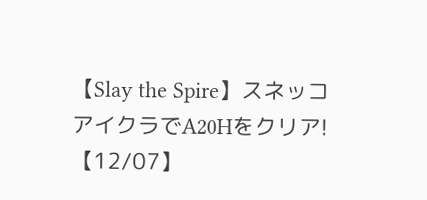【Slay the Spire】スネッコアイクラでA20Hをクリア!【12/07】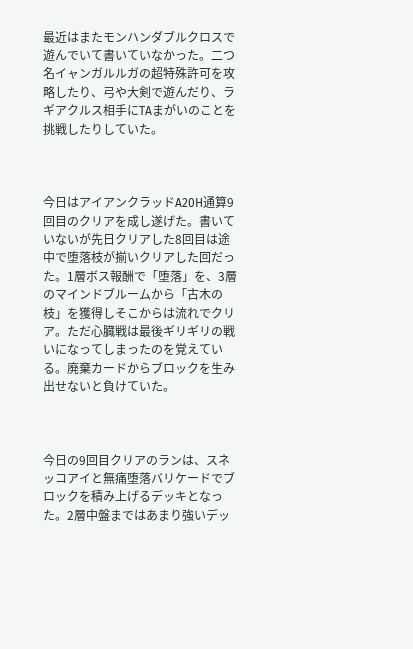最近はまたモンハンダブルクロスで遊んでいて書いていなかった。二つ名イャンガルルガの超特殊許可を攻略したり、弓や大剣で遊んだり、ラギアクルス相手にTAまがいのことを挑戦したりしていた。



今日はアイアンクラッドA20H通算9回目のクリアを成し遂げた。書いていないが先日クリアした8回目は途中で堕落枝が揃いクリアした回だった。1層ボス報酬で「堕落」を、3層のマインドブルームから「古木の枝」を獲得しそこからは流れでクリア。ただ心臓戦は最後ギリギリの戦いになってしまったのを覚えている。廃棄カードからブロックを生み出せないと負けていた。



今日の9回目クリアのランは、スネッコアイと無痛堕落バリケードでブロックを積み上げるデッキとなった。2層中盤まではあまり強いデッ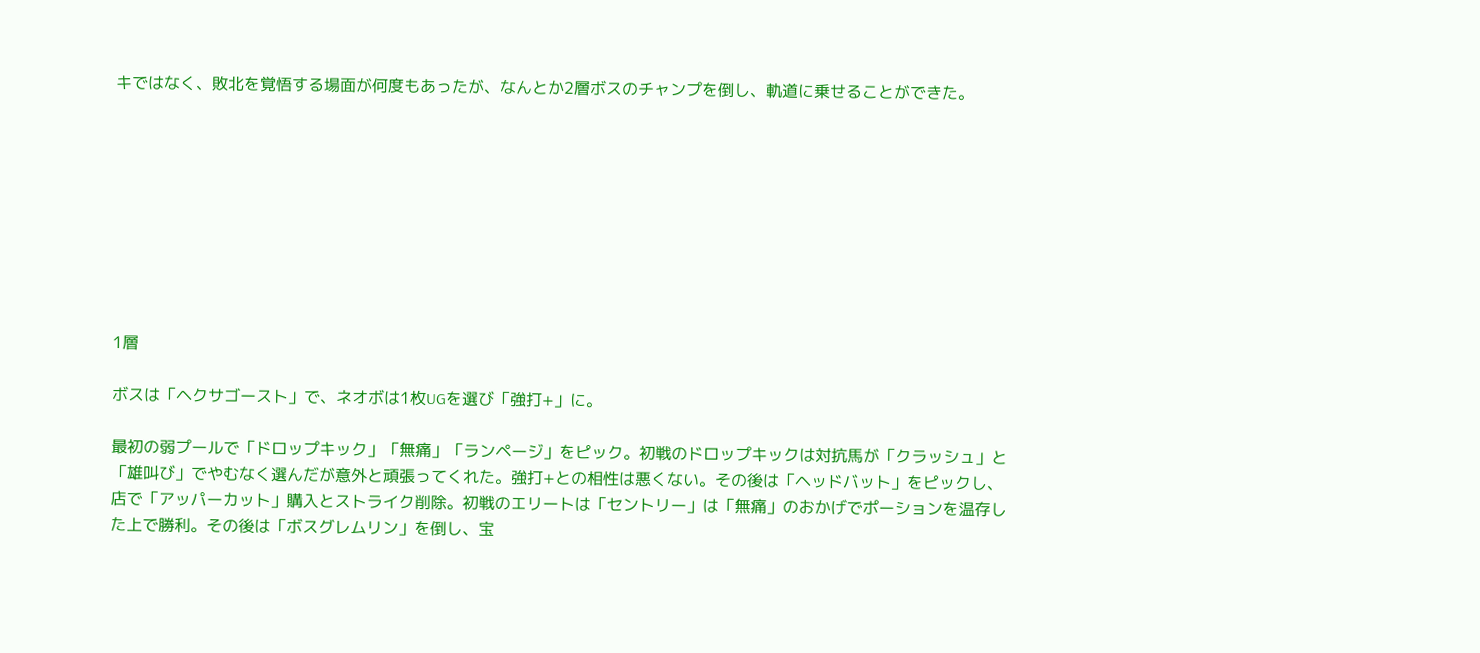キではなく、敗北を覚悟する場面が何度もあったが、なんとか2層ボスのチャンプを倒し、軌道に乗せることができた。









1層

ボスは「ヘクサゴースト」で、ネオボは1枚UGを選び「強打+」に。

最初の弱プールで「ドロップキック」「無痛」「ランページ」をピック。初戦のドロップキックは対抗馬が「クラッシュ」と「雄叫び」でやむなく選んだが意外と頑張ってくれた。強打+との相性は悪くない。その後は「ヘッドバット」をピックし、店で「アッパーカット」購入とストライク削除。初戦のエリートは「セントリー」は「無痛」のおかげでポーションを温存した上で勝利。その後は「ボスグレムリン」を倒し、宝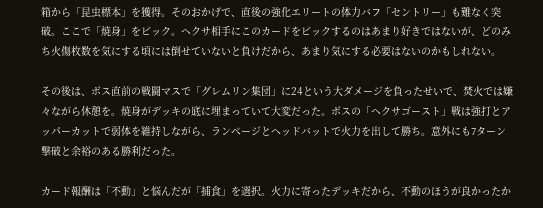箱から「昆虫標本」を獲得。そのおかげで、直後の強化エリートの体力バフ「セントリー」も難なく突破。ここで「焼身」をピック。ヘクサ相手にこのカードをピックするのはあまり好きではないが、どのみち火傷枚数を気にする頃には倒せていないと負けだから、あまり気にする必要はないのかもしれない。

その後は、ボス直前の戦闘マスで「グレムリン集団」に24という大ダメージを負ったせいで、焚火では嫌々ながら休憩を。焼身がデッキの底に埋まっていて大変だった。ボスの「ヘクサゴースト」戦は強打とアッパーカットで弱体を維持しながら、ランページとヘッドバットで火力を出して勝ち。意外にも7ターン撃破と余裕のある勝利だった。

カード報酬は「不動」と悩んだが「捕食」を選択。火力に寄ったデッキだから、不動のほうが良かったか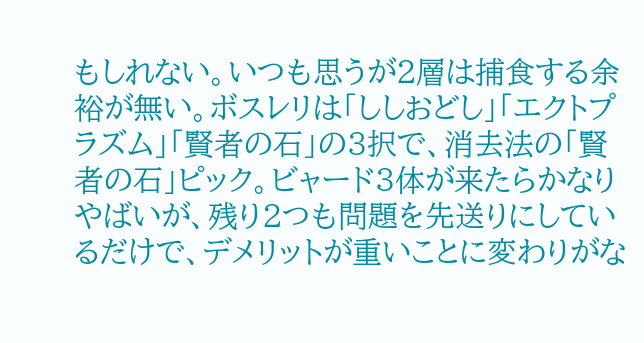もしれない。いつも思うが2層は捕食する余裕が無い。ボスレリは「ししおどし」「エクトプラズム」「賢者の石」の3択で、消去法の「賢者の石」ピック。ビャード3体が来たらかなりやばいが、残り2つも問題を先送りにしているだけで、デメリットが重いことに変わりがな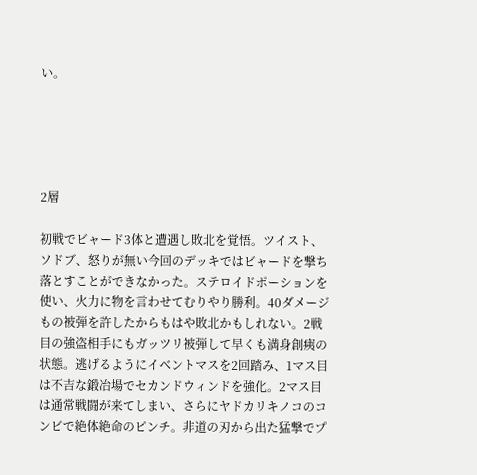い。





2層

初戦でビャード3体と遭遇し敗北を覚悟。ツイスト、ソドブ、怒りが無い今回のデッキではビャードを撃ち落とすことができなかった。ステロイドポーションを使い、火力に物を言わせてむりやり勝利。40ダメージもの被弾を許したからもはや敗北かもしれない。2戦目の強盗相手にもガッツリ被弾して早くも満身創痍の状態。逃げるようにイベントマスを2回踏み、1マス目は不吉な鍛冶場でセカンドウィンドを強化。2マス目は通常戦闘が来てしまい、さらにヤドカリキノコのコンビで絶体絶命のピンチ。非道の刃から出た猛撃でプ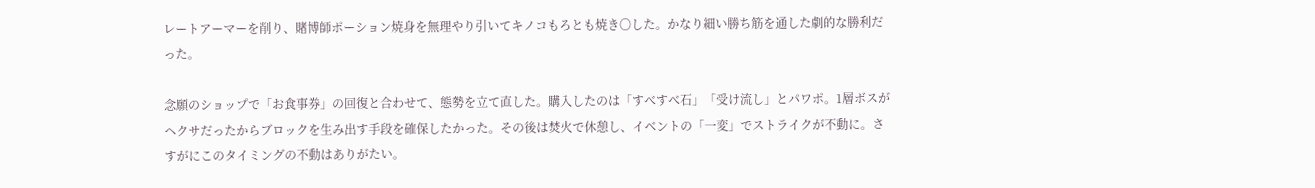レートアーマーを削り、賭博師ポーション焼身を無理やり引いてキノコもろとも焼き〇した。かなり細い勝ち筋を通した劇的な勝利だった。

念願のショップで「お食事券」の回復と合わせて、態勢を立て直した。購入したのは「すべすべ石」「受け流し」とパワポ。1層ボスがヘクサだったからブロックを生み出す手段を確保したかった。その後は焚火で休憩し、イベントの「一変」でストライクが不動に。さすがにこのタイミングの不動はありがたい。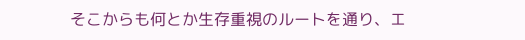そこからも何とか生存重視のルートを通り、エ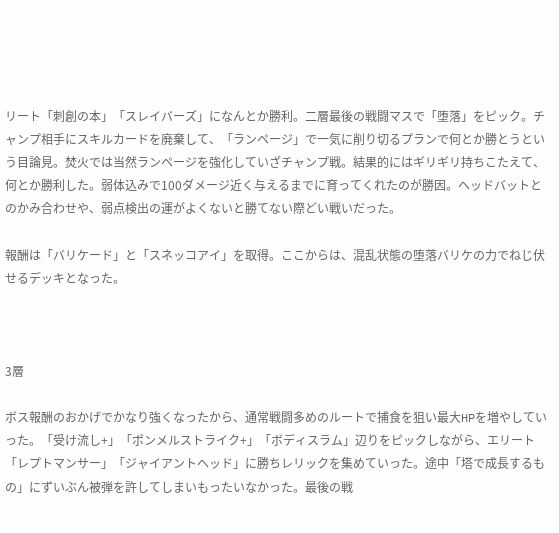リート「刺創の本」「スレイバーズ」になんとか勝利。二層最後の戦闘マスで「堕落」をピック。チャンプ相手にスキルカードを廃棄して、「ランページ」で一気に削り切るプランで何とか勝とうという目論見。焚火では当然ランページを強化していざチャンプ戦。結果的にはギリギリ持ちこたえて、何とか勝利した。弱体込みで100ダメージ近く与えるまでに育ってくれたのが勝因。ヘッドバットとのかみ合わせや、弱点検出の運がよくないと勝てない際どい戦いだった。

報酬は「バリケード」と「スネッコアイ」を取得。ここからは、混乱状態の堕落バリケの力でねじ伏せるデッキとなった。



3層

ボス報酬のおかげでかなり強くなったから、通常戦闘多めのルートで捕食を狙い最大HPを増やしていった。「受け流し+」「ポンメルストライク+」「ボディスラム」辺りをピックしながら、エリート「レプトマンサー」「ジャイアントヘッド」に勝ちレリックを集めていった。途中「塔で成長するもの」にずいぶん被弾を許してしまいもったいなかった。最後の戦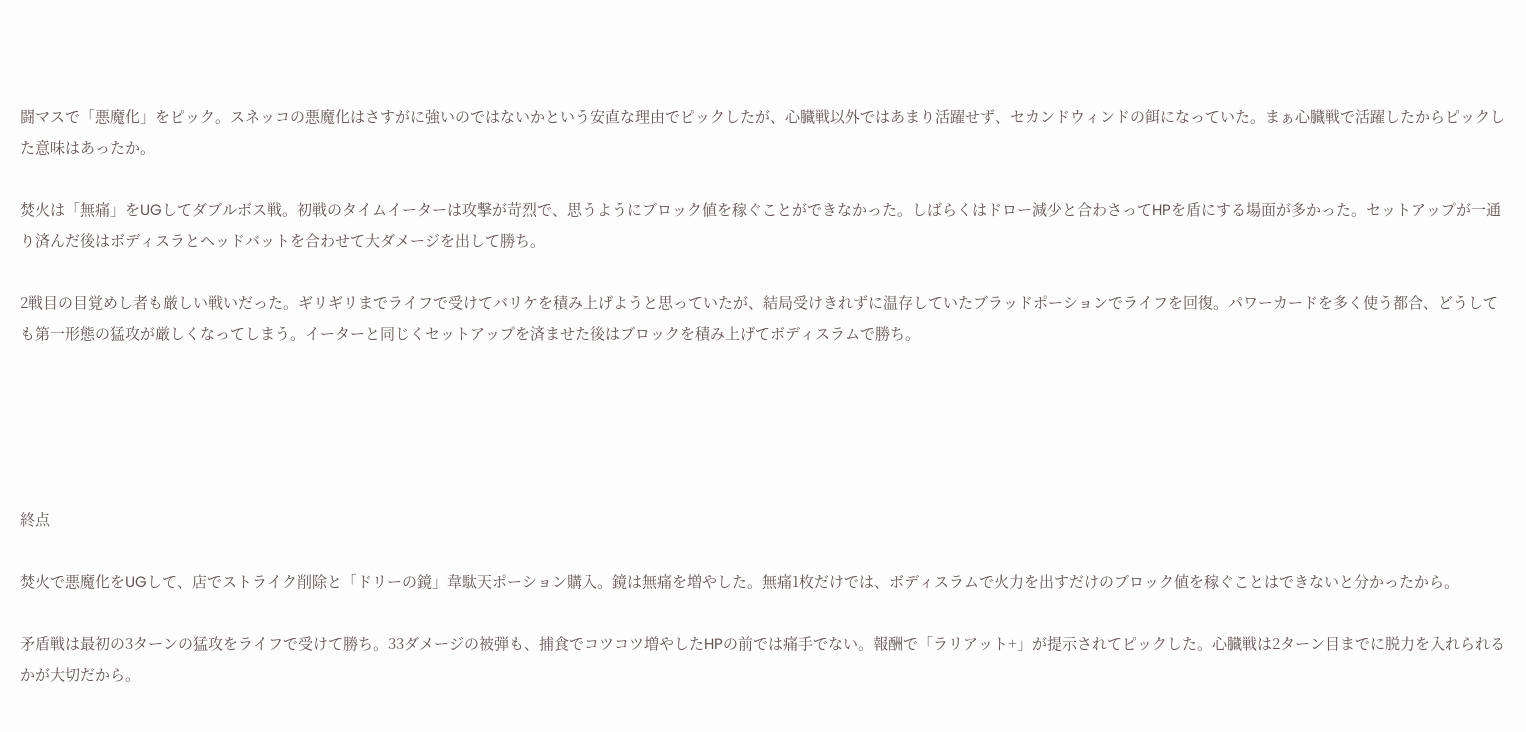闘マスで「悪魔化」をピック。スネッコの悪魔化はさすがに強いのではないかという安直な理由でピックしたが、心臓戦以外ではあまり活躍せず、セカンドウィンドの餌になっていた。まぁ心臓戦で活躍したからピックした意味はあったか。

焚火は「無痛」をUGしてダブルボス戦。初戦のタイムイーターは攻撃が苛烈で、思うようにブロック値を稼ぐことができなかった。しばらくはドロー減少と合わさってHPを盾にする場面が多かった。セットアップが一通り済んだ後はボディスラとヘッドバットを合わせて大ダメージを出して勝ち。

2戦目の目覚めし者も厳しい戦いだった。ギリギリまでライフで受けてバリケを積み上げようと思っていたが、結局受けきれずに温存していたブラッドポーションでライフを回復。パワーカードを多く使う都合、どうしても第一形態の猛攻が厳しくなってしまう。イーターと同じくセットアップを済ませた後はブロックを積み上げてボディスラムで勝ち。





終点

焚火で悪魔化をUGして、店でストライク削除と「ドリーの鏡」韋駄天ポーション購入。鏡は無痛を増やした。無痛1枚だけでは、ボディスラムで火力を出すだけのブロック値を稼ぐことはできないと分かったから。

矛盾戦は最初の3ターンの猛攻をライフで受けて勝ち。33ダメージの被弾も、捕食でコツコツ増やしたHPの前では痛手でない。報酬で「ラリアット+」が提示されてピックした。心臓戦は2ターン目までに脱力を入れられるかが大切だから。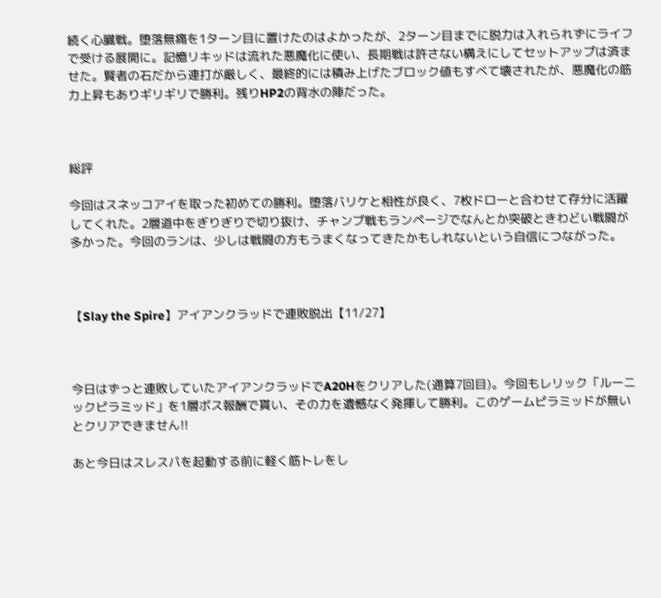続く心臓戦。堕落無痛を1ターン目に置けたのはよかったが、2ターン目までに脱力は入れられずにライフで受ける展開に。記憶リキッドは流れた悪魔化に使い、長期戦は許さない構えにしてセットアップは済ませた。賢者の石だから連打が厳しく、最終的には積み上げたブロック値もすべて壊されたが、悪魔化の筋力上昇もありギリギリで勝利。残りHP2の背水の陣だった。



総評

今回はスネッコアイを取った初めての勝利。堕落バリケと相性が良く、7枚ドローと合わせて存分に活躍してくれた。2層道中をぎりぎりで切り抜け、チャンプ戦もランページでなんとか突破ときわどい戦闘が多かった。今回のランは、少しは戦闘の方もうまくなってきたかもしれないという自信につながった。



【Slay the Spire】アイアンクラッドで連敗脱出【11/27】



今日はずっと連敗していたアイアンクラッドでA20Hをクリアした(通算7回目)。今回もレリック「ルーニックピラミッド」を1層ボス報酬で貰い、その力を遺憾なく発揮して勝利。このゲームピラミッドが無いとクリアできません!!

あと今日はスレスパを起動する前に軽く筋トレをし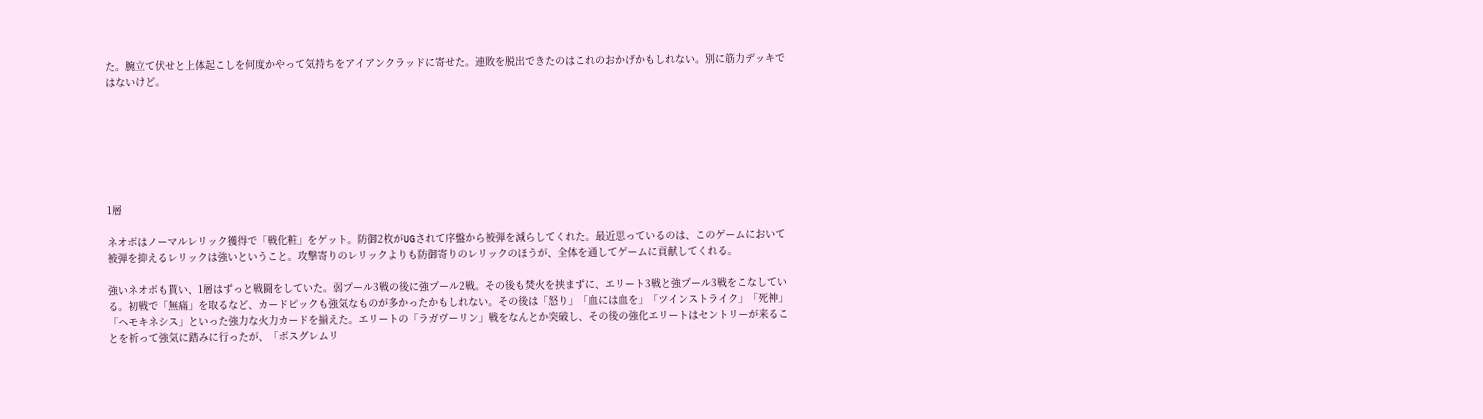た。腕立て伏せと上体起こしを何度かやって気持ちをアイアンクラッドに寄せた。連敗を脱出できたのはこれのおかげかもしれない。別に筋力デッキではないけど。







1層

ネオボはノーマルレリック獲得で「戦化粧」をゲット。防御2枚がUGされて序盤から被弾を減らしてくれた。最近思っているのは、このゲームにおいて被弾を抑えるレリックは強いということ。攻撃寄りのレリックよりも防御寄りのレリックのほうが、全体を通してゲームに貢献してくれる。

強いネオボも貰い、1層はずっと戦闘をしていた。弱プール3戦の後に強プール2戦。その後も焚火を挟まずに、エリート3戦と強プール3戦をこなしている。初戦で「無痛」を取るなど、カードピックも強気なものが多かったかもしれない。その後は「怒り」「血には血を」「ツインストライク」「死神」「ヘモキネシス」といった強力な火力カードを揃えた。エリートの「ラガヴーリン」戦をなんとか突破し、その後の強化エリートはセントリーが来ることを祈って強気に踏みに行ったが、「ボスグレムリ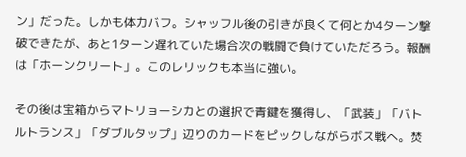ン」だった。しかも体力バフ。シャッフル後の引きが良くて何とか4ターン撃破できたが、あと1ターン遅れていた場合次の戦闘で負けていただろう。報酬は「ホーンクリート」。このレリックも本当に強い。

その後は宝箱からマトリョーシカとの選択で青鍵を獲得し、「武装」「バトルトランス」「ダブルタップ」辺りのカードをピックしながらボス戦へ。焚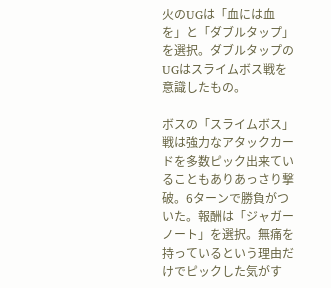火のUGは「血には血を」と「ダブルタップ」を選択。ダブルタップのUGはスライムボス戦を意識したもの。

ボスの「スライムボス」戦は強力なアタックカードを多数ピック出来ていることもありあっさり撃破。6ターンで勝負がついた。報酬は「ジャガーノート」を選択。無痛を持っているという理由だけでピックした気がす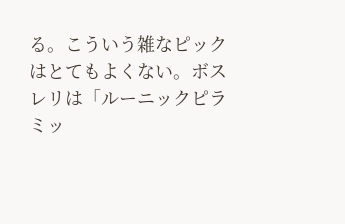る。こういう雑なピックはとてもよくない。ボスレリは「ルーニックピラミッ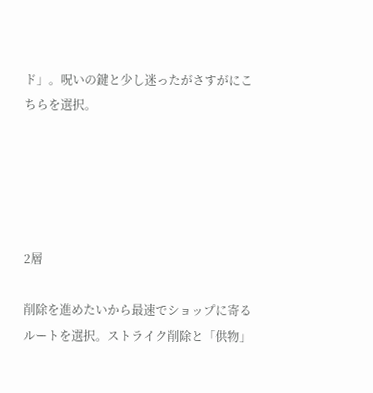ド」。呪いの鍵と少し迷ったがさすがにこちらを選択。





2層

削除を進めたいから最速でショップに寄るルートを選択。ストライク削除と「供物」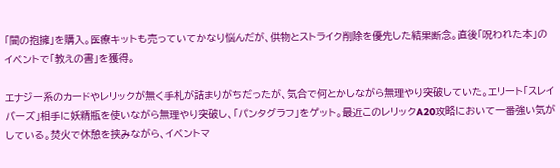「闇の抱擁」を購入。医療キットも売っていてかなり悩んだが、供物とストライク削除を優先した結果断念。直後「呪われた本」のイベントで「教えの書」を獲得。

エナジー系のカードやレリックが無く手札が詰まりがちだったが、気合で何とかしながら無理やり突破していた。エリート「スレイバーズ」相手に妖精瓶を使いながら無理やり突破し、「パンタグラフ」をゲット。最近このレリックA20攻略において一番強い気がしている。焚火で休憩を挟みながら、イベントマ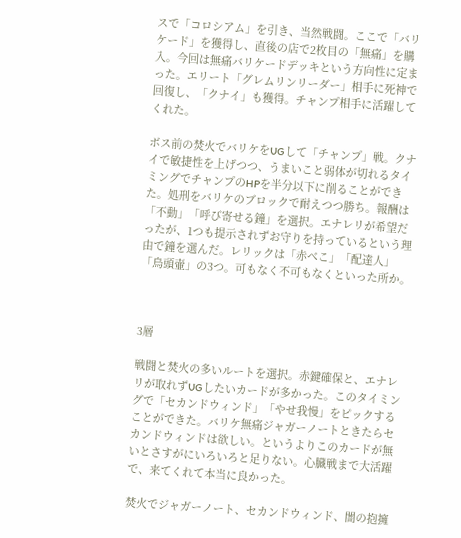スで「コロシアム」を引き、当然戦闘。ここで「バリケード」を獲得し、直後の店で2枚目の「無痛」を購入。今回は無痛バリケードデッキという方向性に定まった。エリート「グレムリンリーダー」相手に死神で回復し、「クナイ」も獲得。チャンプ相手に活躍してくれた。

ボス前の焚火でバリケをUGして「チャンプ」戦。クナイで敏捷性を上げつつ、うまいこと弱体が切れるタイミングでチャンプのHPを半分以下に削ることができた。処刑をバリケのブロックで耐えつつ勝ち。報酬は「不動」「呼び寄せる鐘」を選択。エナレリが希望だったが、1つも提示されずお守りを持っているという理由で鐘を選んだ。レリックは「赤べこ」「配達人」「鳥頭壷」の3つ。可もなく不可もなくといった所か。



3層

戦闘と焚火の多いルートを選択。赤鍵確保と、エナレリが取れずUGしたいカードが多かった。このタイミングで「セカンドウィンド」「やせ我慢」をピックすることができた。バリケ無痛ジャガーノートときたらセカンドウィンドは欲しい。というよりこのカードが無いとさすがにいろいろと足りない。心臓戦まで大活躍で、来てくれて本当に良かった。

焚火でジャガーノート、セカンドウィンド、闇の抱擁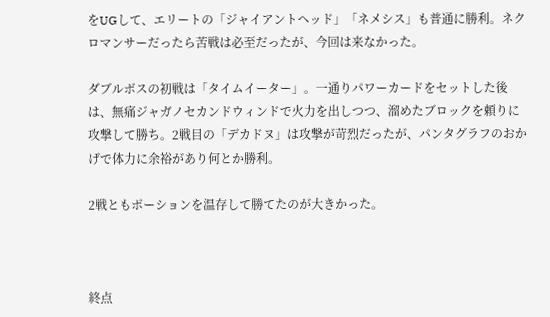をUGして、エリートの「ジャイアントヘッド」「ネメシス」も普通に勝利。ネクロマンサーだったら苦戦は必至だったが、今回は来なかった。

ダブルボスの初戦は「タイムイーター」。一通りパワーカードをセットした後は、無痛ジャガノセカンドウィンドで火力を出しつつ、溜めたブロックを頼りに攻撃して勝ち。2戦目の「デカドヌ」は攻撃が苛烈だったが、パンタグラフのおかげで体力に余裕があり何とか勝利。

2戦ともポーションを温存して勝てたのが大きかった。



終点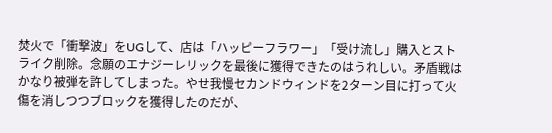焚火で「衝撃波」をUGして、店は「ハッピーフラワー」「受け流し」購入とストライク削除。念願のエナジーレリックを最後に獲得できたのはうれしい。矛盾戦はかなり被弾を許してしまった。やせ我慢セカンドウィンドを2ターン目に打って火傷を消しつつブロックを獲得したのだが、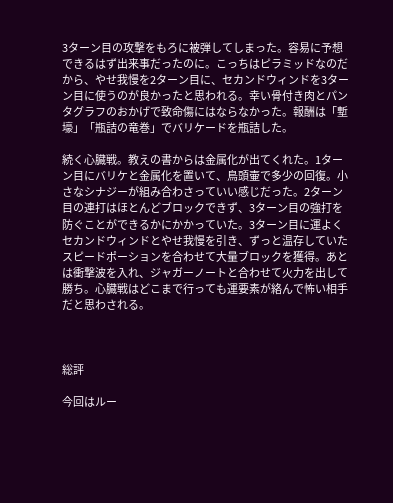3ターン目の攻撃をもろに被弾してしまった。容易に予想できるはず出来事だったのに。こっちはピラミッドなのだから、やせ我慢を2ターン目に、セカンドウィンドを3ターン目に使うのが良かったと思われる。幸い骨付き肉とパンタグラフのおかげで致命傷にはならなかった。報酬は「塹壕」「瓶詰の竜巻」でバリケードを瓶詰した。

続く心臓戦。教えの書からは金属化が出てくれた。1ターン目にバリケと金属化を置いて、鳥頭壷で多少の回復。小さなシナジーが組み合わさっていい感じだった。2ターン目の連打はほとんどブロックできず、3ターン目の強打を防ぐことができるかにかかっていた。3ターン目に運よくセカンドウィンドとやせ我慢を引き、ずっと温存していたスピードポーションを合わせて大量ブロックを獲得。あとは衝撃波を入れ、ジャガーノートと合わせて火力を出して勝ち。心臓戦はどこまで行っても運要素が絡んで怖い相手だと思わされる。



総評

今回はルー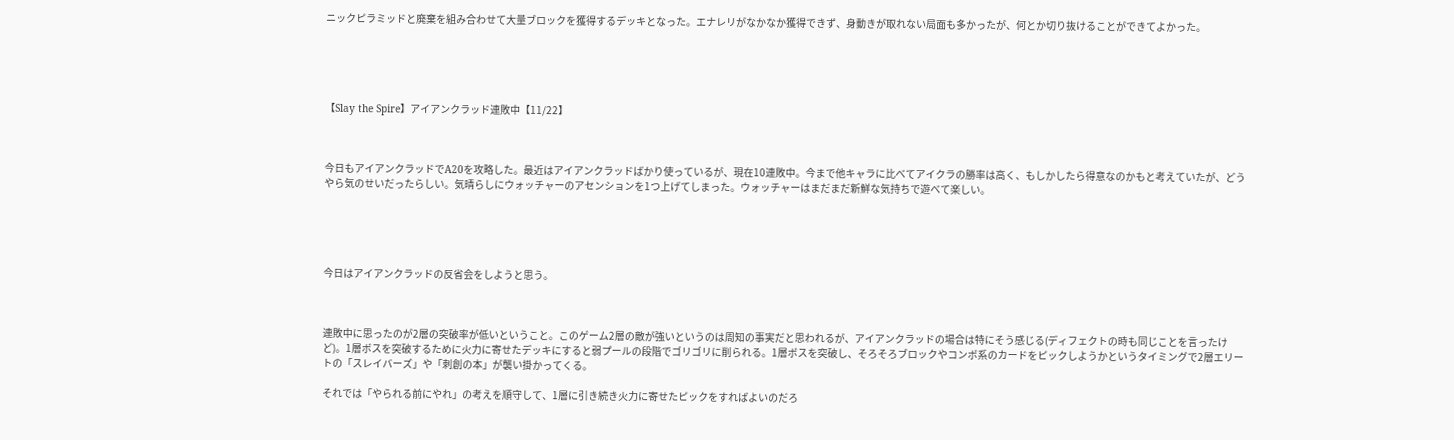ニックピラミッドと廃棄を組み合わせて大量ブロックを獲得するデッキとなった。エナレリがなかなか獲得できず、身動きが取れない局面も多かったが、何とか切り抜けることができてよかった。





【Slay the Spire】アイアンクラッド連敗中【11/22】



今日もアイアンクラッドでA20を攻略した。最近はアイアンクラッドばかり使っているが、現在10連敗中。今まで他キャラに比べてアイクラの勝率は高く、もしかしたら得意なのかもと考えていたが、どうやら気のせいだったらしい。気晴らしにウォッチャーのアセンションを1つ上げてしまった。ウォッチャーはまだまだ新鮮な気持ちで遊べて楽しい。





今日はアイアンクラッドの反省会をしようと思う。



連敗中に思ったのが2層の突破率が低いということ。このゲーム2層の敵が強いというのは周知の事実だと思われるが、アイアンクラッドの場合は特にそう感じる(ディフェクトの時も同じことを言ったけど)。1層ボスを突破するために火力に寄せたデッキにすると弱プールの段階でゴリゴリに削られる。1層ボスを突破し、そろそろブロックやコンボ系のカードをピックしようかというタイミングで2層エリートの「スレイバーズ」や「刺創の本」が襲い掛かってくる。

それでは「やられる前にやれ」の考えを順守して、1層に引き続き火力に寄せたピックをすればよいのだろ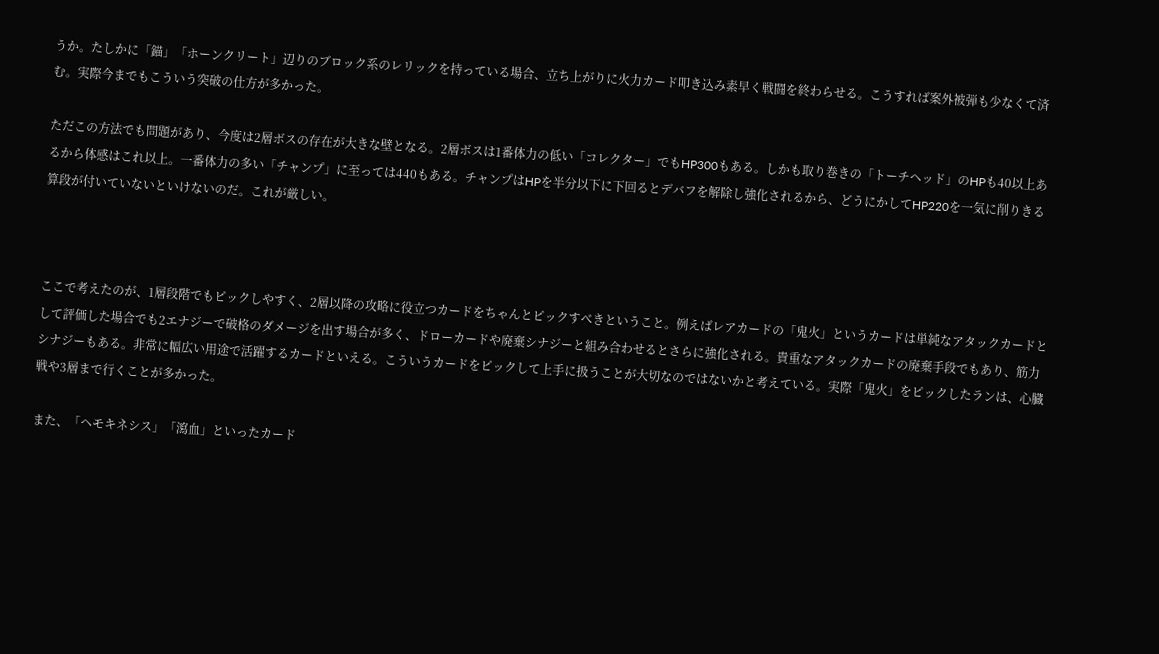うか。たしかに「錨」「ホーンクリート」辺りのブロック系のレリックを持っている場合、立ち上がりに火力カード叩き込み素早く戦闘を終わらせる。こうすれば案外被弾も少なくて済む。実際今までもこういう突破の仕方が多かった。

ただこの方法でも問題があり、今度は2層ボスの存在が大きな壁となる。2層ボスは1番体力の低い「コレクター」でもHP300もある。しかも取り巻きの「トーチヘッド」のHPも40以上あるから体感はこれ以上。一番体力の多い「チャンプ」に至っては440もある。チャンプはHPを半分以下に下回るとデバフを解除し強化されるから、どうにかしてHP220を一気に削りきる算段が付いていないといけないのだ。これが厳しい。



ここで考えたのが、1層段階でもピックしやすく、2層以降の攻略に役立つカードをちゃんとピックすべきということ。例えばレアカードの「鬼火」というカードは単純なアタックカードとして評価した場合でも2エナジーで破格のダメージを出す場合が多く、ドローカードや廃棄シナジーと組み合わせるとさらに強化される。貴重なアタックカードの廃棄手段でもあり、筋力シナジーもある。非常に幅広い用途で活躍するカードといえる。こういうカードをピックして上手に扱うことが大切なのではないかと考えている。実際「鬼火」をピックしたランは、心臓戦や3層まで行くことが多かった。

また、「ヘモキネシス」「瀉血」といったカード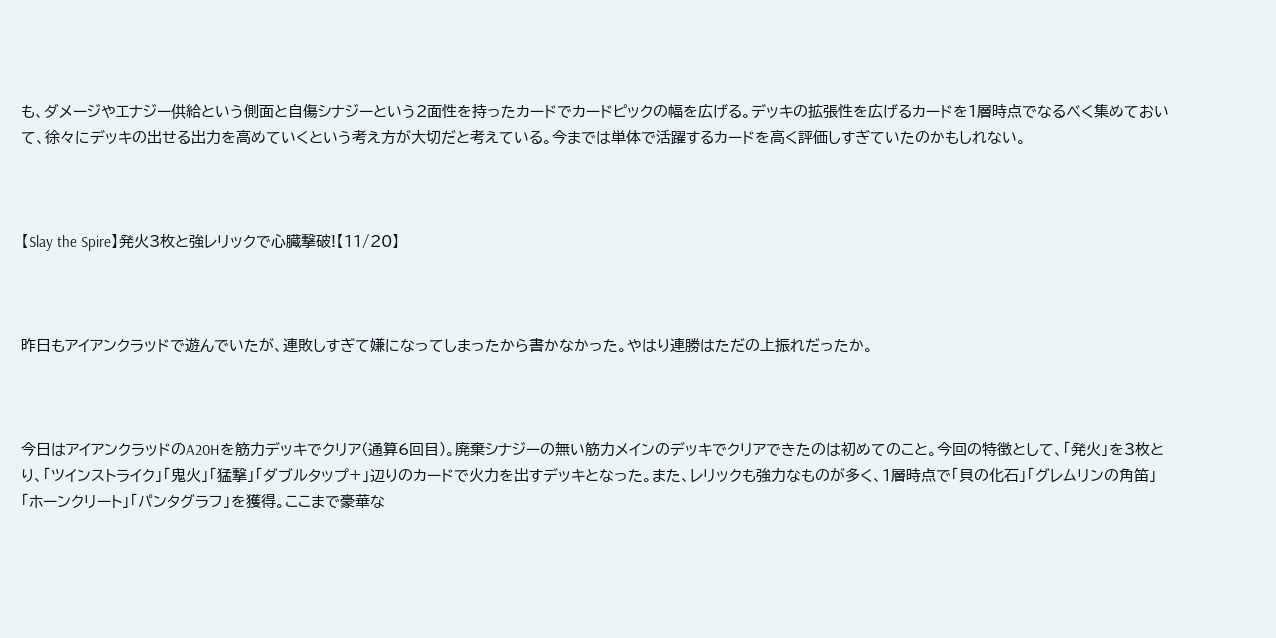も、ダメージやエナジー供給という側面と自傷シナジーという2面性を持ったカードでカードピックの幅を広げる。デッキの拡張性を広げるカードを1層時点でなるべく集めておいて、徐々にデッキの出せる出力を高めていくという考え方が大切だと考えている。今までは単体で活躍するカードを高く評価しすぎていたのかもしれない。



【Slay the Spire】発火3枚と強レリックで心臓撃破!【11/20】



昨日もアイアンクラッドで遊んでいたが、連敗しすぎて嫌になってしまったから書かなかった。やはり連勝はただの上振れだったか。



今日はアイアンクラッドのA20Hを筋力デッキでクリア(通算6回目)。廃棄シナジーの無い筋力メインのデッキでクリアできたのは初めてのこと。今回の特徴として、「発火」を3枚とり、「ツインストライク」「鬼火」「猛撃」「ダブルタップ+」辺りのカードで火力を出すデッキとなった。また、レリックも強力なものが多く、1層時点で「貝の化石」「グレムリンの角笛」「ホーンクリート」「パンタグラフ」を獲得。ここまで豪華な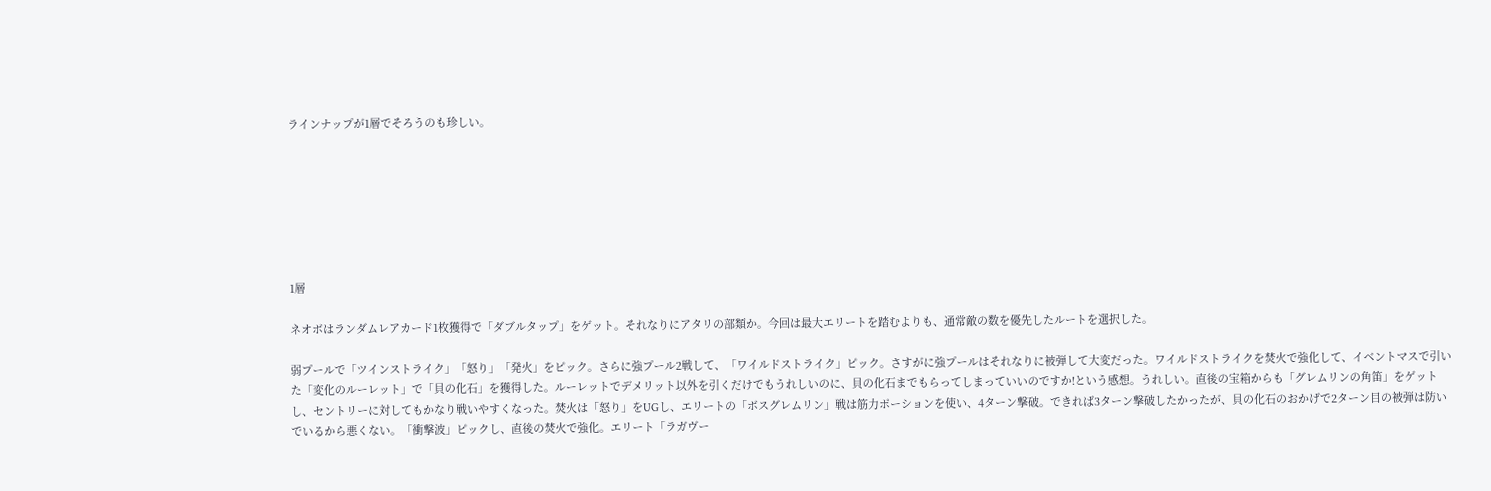ラインナップが1層でそろうのも珍しい。







1層

ネオボはランダムレアカード1枚獲得で「ダブルタップ」をゲット。それなりにアタリの部類か。今回は最大エリートを踏むよりも、通常敵の数を優先したルートを選択した。

弱プールで「ツインストライク」「怒り」「発火」をピック。さらに強プール2戦して、「ワイルドストライク」ピック。さすがに強プールはそれなりに被弾して大変だった。ワイルドストライクを焚火で強化して、イベントマスで引いた「変化のルーレット」で「貝の化石」を獲得した。ルーレットでデメリット以外を引くだけでもうれしいのに、貝の化石までもらってしまっていいのですか!という感想。うれしい。直後の宝箱からも「グレムリンの角笛」をゲットし、セントリーに対してもかなり戦いやすくなった。焚火は「怒り」をUGし、エリートの「ボスグレムリン」戦は筋力ポーションを使い、4ターン撃破。できれば3ターン撃破したかったが、貝の化石のおかげで2ターン目の被弾は防いでいるから悪くない。「衝撃波」ピックし、直後の焚火で強化。エリート「ラガヴー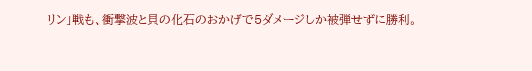リン」戦も、衝撃波と貝の化石のおかげで5ダメージしか被弾せずに勝利。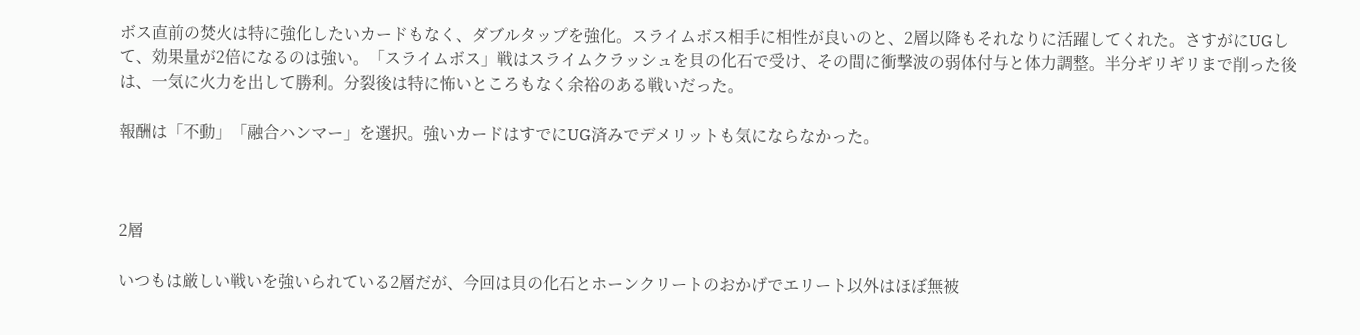ボス直前の焚火は特に強化したいカードもなく、ダブルタップを強化。スライムボス相手に相性が良いのと、2層以降もそれなりに活躍してくれた。さすがにUGして、効果量が2倍になるのは強い。「スライムボス」戦はスライムクラッシュを貝の化石で受け、その間に衝撃波の弱体付与と体力調整。半分ギリギリまで削った後は、一気に火力を出して勝利。分裂後は特に怖いところもなく余裕のある戦いだった。

報酬は「不動」「融合ハンマー」を選択。強いカードはすでにUG済みでデメリットも気にならなかった。



2層

いつもは厳しい戦いを強いられている2層だが、今回は貝の化石とホーンクリートのおかげでエリート以外はほぼ無被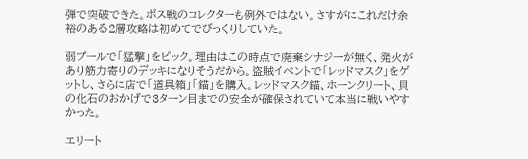弾で突破できた。ボス戦のコレクターも例外ではない。さすがにこれだけ余裕のある2層攻略は初めてでびっくりしていた。

弱プールで「猛撃」をピック。理由はこの時点で廃棄シナジーが無く、発火があり筋力寄りのデッキになりそうだから。盗賊イベントで「レッドマスク」をゲットし、さらに店で「道具箱」「錨」を購入。レッドマスク錨、ホーンクリート、貝の化石のおかげで3ターン目までの安全が確保されていて本当に戦いやすかった。

エリート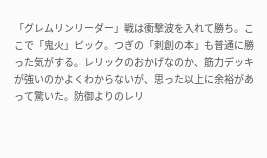「グレムリンリーダー」戦は衝撃波を入れて勝ち。ここで「鬼火」ピック。つぎの「刺創の本」も普通に勝った気がする。レリックのおかげなのか、筋力デッキが強いのかよくわからないが、思った以上に余裕があって驚いた。防御よりのレリ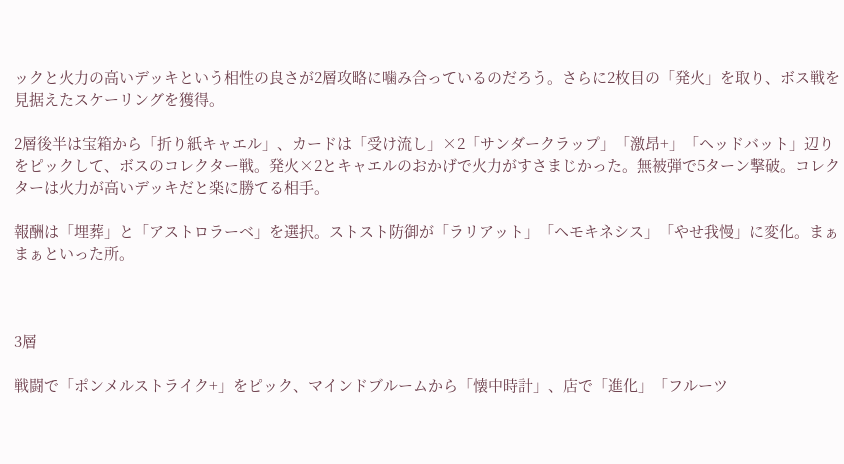ックと火力の高いデッキという相性の良さが2層攻略に噛み合っているのだろう。さらに2枚目の「発火」を取り、ボス戦を見据えたスケーリングを獲得。

2層後半は宝箱から「折り紙キャエル」、カードは「受け流し」×2「サンダークラップ」「激昂+」「ヘッドバット」辺りをピックして、ボスのコレクター戦。発火×2とキャエルのおかげで火力がすさまじかった。無被弾で5ターン撃破。コレクターは火力が高いデッキだと楽に勝てる相手。

報酬は「埋葬」と「アストロラーベ」を選択。ストスト防御が「ラリアット」「ヘモキネシス」「やせ我慢」に変化。まぁまぁといった所。



3層

戦闘で「ポンメルストライク+」をピック、マインドブルームから「懐中時計」、店で「進化」「フルーツ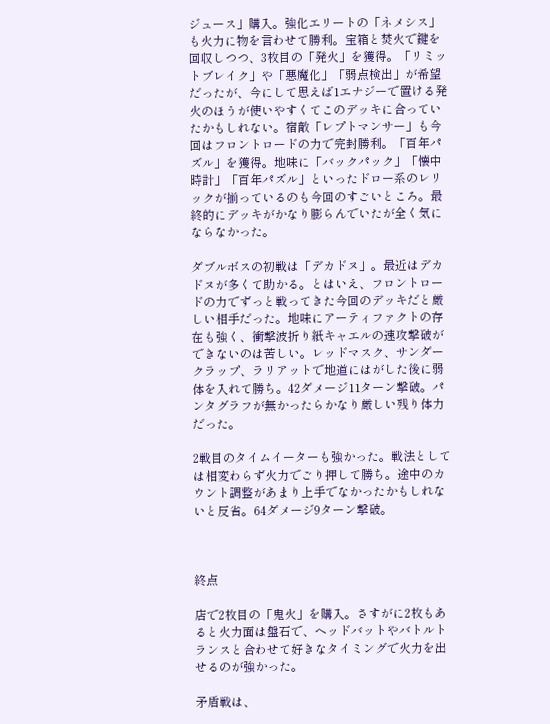ジュース」購入。強化エリートの「ネメシス」も火力に物を言わせて勝利。宝箱と焚火で鍵を回収しつつ、3枚目の「発火」を獲得。「リミットブレイク」や「悪魔化」「弱点検出」が希望だったが、今にして思えば1エナジーで置ける発火のほうが使いやすくてこのデッキに合っていたかもしれない。宿敵「レプトマンサー」も今回はフロントロードの力で完封勝利。「百年パズル」を獲得。地味に「バックパック」「懐中時計」「百年パズル」といったドロー系のレリックが揃っているのも今回のすごいところ。最終的にデッキがかなり膨らんでいたが全く気にならなかった。

ダブルボスの初戦は「デカドヌ」。最近はデカドヌが多くて助かる。とはいえ、フロントロードの力でずっと戦ってきた今回のデッキだと厳しい相手だった。地味にアーティファクトの存在も強く、衝撃波折り紙キャエルの速攻撃破ができないのは苦しい。レッドマスク、サンダークラップ、ラリアットで地道にはがした後に弱体を入れて勝ち。42ダメージ11ターン撃破。パンタグラフが無かったらかなり厳しい残り体力だった。

2戦目のタイムイーターも強かった。戦法としては相変わらず火力でごり押して勝ち。途中のカウント調整があまり上手でなかったかもしれないと反省。64ダメージ9ターン撃破。



終点

店で2枚目の「鬼火」を購入。さすがに2枚もあると火力面は盤石で、ヘッドバットやバトルトランスと合わせて好きなタイミングで火力を出せるのが強かった。

矛盾戦は、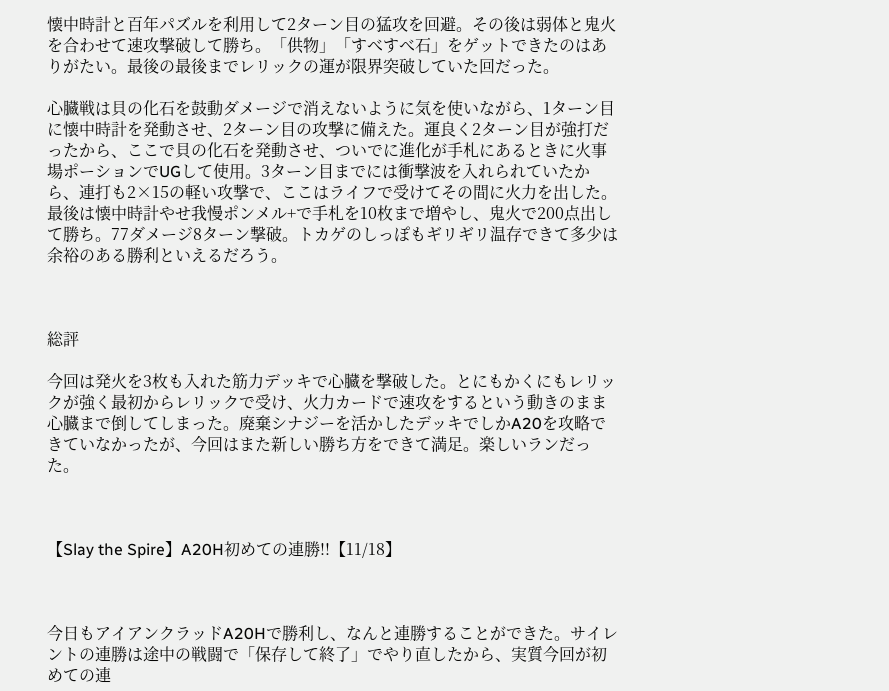懐中時計と百年パズルを利用して2ターン目の猛攻を回避。その後は弱体と鬼火を合わせて速攻撃破して勝ち。「供物」「すべすべ石」をゲットできたのはありがたい。最後の最後までレリックの運が限界突破していた回だった。

心臓戦は貝の化石を鼓動ダメージで消えないように気を使いながら、1ターン目に懐中時計を発動させ、2ターン目の攻撃に備えた。運良く2ターン目が強打だったから、ここで貝の化石を発動させ、ついでに進化が手札にあるときに火事場ポーションでUGして使用。3ターン目までには衝撃波を入れられていたから、連打も2×15の軽い攻撃で、ここはライフで受けてその間に火力を出した。最後は懐中時計やせ我慢ポンメル+で手札を10枚まで増やし、鬼火で200点出して勝ち。77ダメージ8ターン撃破。トカゲのしっぽもギリギリ温存できて多少は余裕のある勝利といえるだろう。



総評

今回は発火を3枚も入れた筋力デッキで心臓を撃破した。とにもかくにもレリックが強く最初からレリックで受け、火力カードで速攻をするという動きのまま心臓まで倒してしまった。廃棄シナジーを活かしたデッキでしかA20を攻略できていなかったが、今回はまた新しい勝ち方をできて満足。楽しいランだった。



【Slay the Spire】A20H初めての連勝!!【11/18】



今日もアイアンクラッドA20Hで勝利し、なんと連勝することができた。サイレントの連勝は途中の戦闘で「保存して終了」でやり直したから、実質今回が初めての連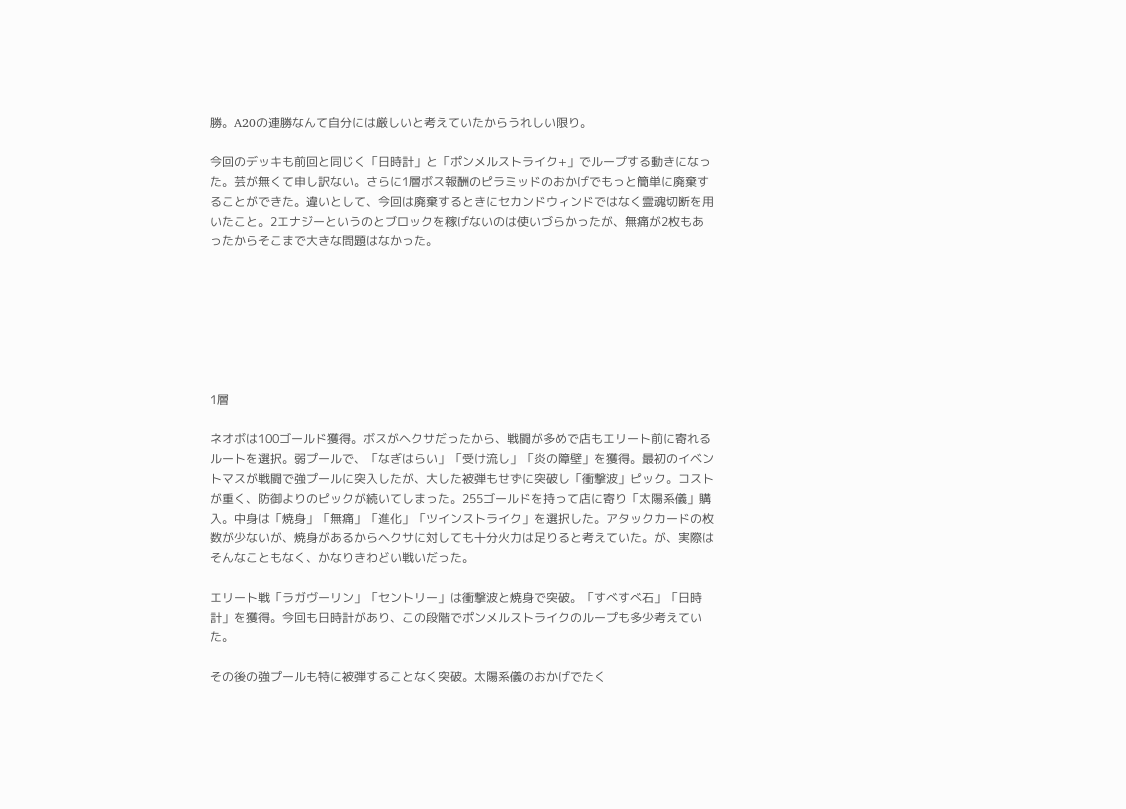勝。A20の連勝なんて自分には厳しいと考えていたからうれしい限り。

今回のデッキも前回と同じく「日時計」と「ポンメルストライク+」でループする動きになった。芸が無くて申し訳ない。さらに1層ボス報酬のピラミッドのおかげでもっと簡単に廃棄することができた。違いとして、今回は廃棄するときにセカンドウィンドではなく霊魂切断を用いたこと。2エナジーというのとブロックを稼げないのは使いづらかったが、無痛が2枚もあったからそこまで大きな問題はなかった。







1層

ネオボは100ゴールド獲得。ボスがヘクサだったから、戦闘が多めで店もエリート前に寄れるルートを選択。弱プールで、「なぎはらい」「受け流し」「炎の障壁」を獲得。最初のイベントマスが戦闘で強プールに突入したが、大した被弾もせずに突破し「衝撃波」ピック。コストが重く、防御よりのピックが続いてしまった。255ゴールドを持って店に寄り「太陽系儀」購入。中身は「焼身」「無痛」「進化」「ツインストライク」を選択した。アタックカードの枚数が少ないが、焼身があるからヘクサに対しても十分火力は足りると考えていた。が、実際はそんなこともなく、かなりきわどい戦いだった。

エリート戦「ラガヴーリン」「セントリー」は衝撃波と焼身で突破。「すべすべ石」「日時計」を獲得。今回も日時計があり、この段階でポンメルストライクのループも多少考えていた。

その後の強プールも特に被弾することなく突破。太陽系儀のおかげでたく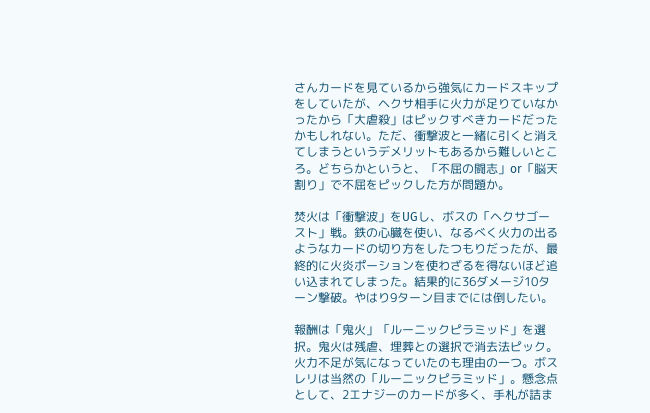さんカードを見ているから強気にカードスキップをしていたが、ヘクサ相手に火力が足りていなかったから「大虐殺」はピックすべきカードだったかもしれない。ただ、衝撃波と一緒に引くと消えてしまうというデメリットもあるから難しいところ。どちらかというと、「不屈の闘志」or「脳天割り」で不屈をピックした方が問題か。

焚火は「衝撃波」をUGし、ボスの「ヘクサゴースト」戦。鉄の心臓を使い、なるべく火力の出るようなカードの切り方をしたつもりだったが、最終的に火炎ポーションを使わざるを得ないほど追い込まれてしまった。結果的に36ダメージ10ターン撃破。やはり9ターン目までには倒したい。

報酬は「鬼火」「ルーニックピラミッド」を選択。鬼火は残虐、埋葬との選択で消去法ピック。火力不足が気になっていたのも理由の一つ。ボスレリは当然の「ルーニックピラミッド」。懸念点として、2エナジーのカードが多く、手札が詰ま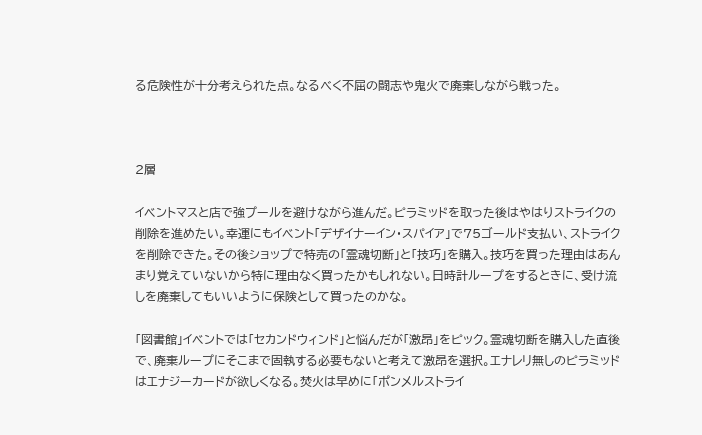る危険性が十分考えられた点。なるべく不屈の闘志や鬼火で廃棄しながら戦った。



2層

イベントマスと店で強プールを避けながら進んだ。ピラミッドを取った後はやはりストライクの削除を進めたい。幸運にもイベント「デザイナーイン・スパイア」で75ゴールド支払い、ストライクを削除できた。その後ショップで特売の「霊魂切断」と「技巧」を購入。技巧を買った理由はあんまり覚えていないから特に理由なく買ったかもしれない。日時計ループをするときに、受け流しを廃棄してもいいように保険として買ったのかな。

「図書館」イベントでは「セカンドウィンド」と悩んだが「激昂」をピック。霊魂切断を購入した直後で、廃棄ループにそこまで固執する必要もないと考えて激昂を選択。エナレリ無しのピラミッドはエナジーカードが欲しくなる。焚火は早めに「ポンメルストライ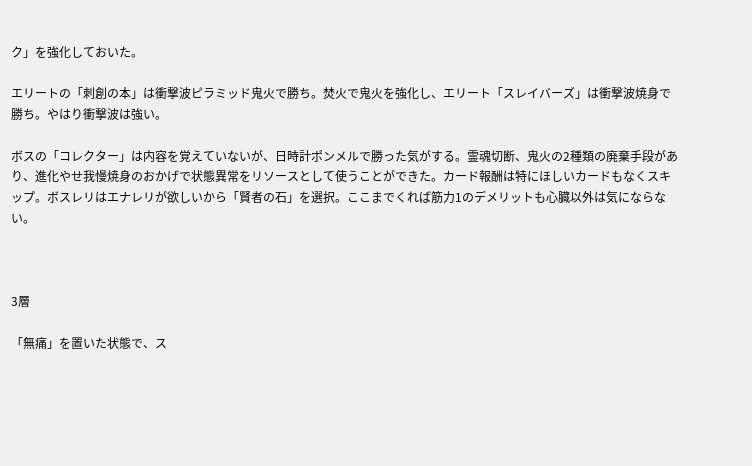ク」を強化しておいた。

エリートの「刺創の本」は衝撃波ピラミッド鬼火で勝ち。焚火で鬼火を強化し、エリート「スレイバーズ」は衝撃波焼身で勝ち。やはり衝撃波は強い。

ボスの「コレクター」は内容を覚えていないが、日時計ポンメルで勝った気がする。霊魂切断、鬼火の2種類の廃棄手段があり、進化やせ我慢焼身のおかげで状態異常をリソースとして使うことができた。カード報酬は特にほしいカードもなくスキップ。ボスレリはエナレリが欲しいから「賢者の石」を選択。ここまでくれば筋力1のデメリットも心臓以外は気にならない。



3層

「無痛」を置いた状態で、ス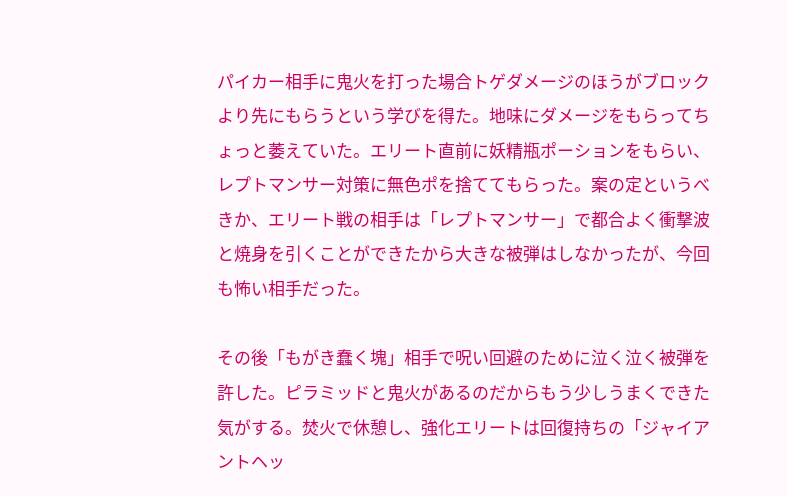パイカー相手に鬼火を打った場合トゲダメージのほうがブロックより先にもらうという学びを得た。地味にダメージをもらってちょっと萎えていた。エリート直前に妖精瓶ポーションをもらい、レプトマンサー対策に無色ポを捨ててもらった。案の定というべきか、エリート戦の相手は「レプトマンサー」で都合よく衝撃波と焼身を引くことができたから大きな被弾はしなかったが、今回も怖い相手だった。

その後「もがき蠢く塊」相手で呪い回避のために泣く泣く被弾を許した。ピラミッドと鬼火があるのだからもう少しうまくできた気がする。焚火で休憩し、強化エリートは回復持ちの「ジャイアントヘッ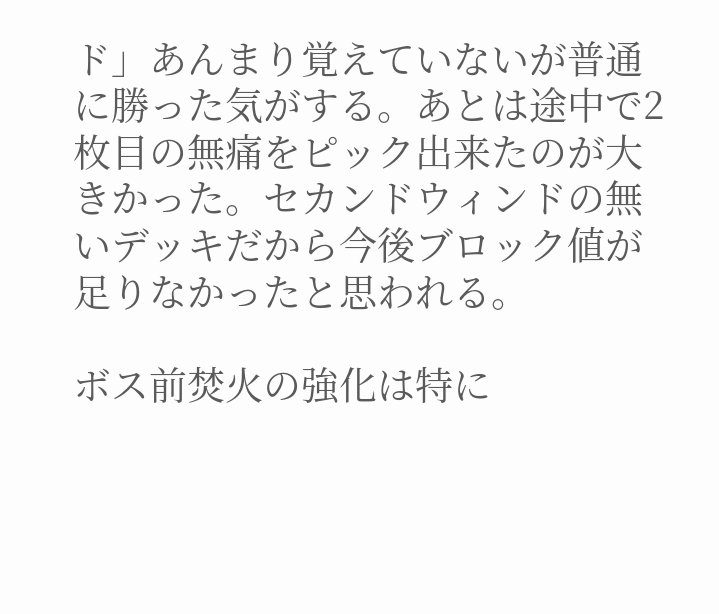ド」あんまり覚えていないが普通に勝った気がする。あとは途中で2枚目の無痛をピック出来たのが大きかった。セカンドウィンドの無いデッキだから今後ブロック値が足りなかったと思われる。

ボス前焚火の強化は特に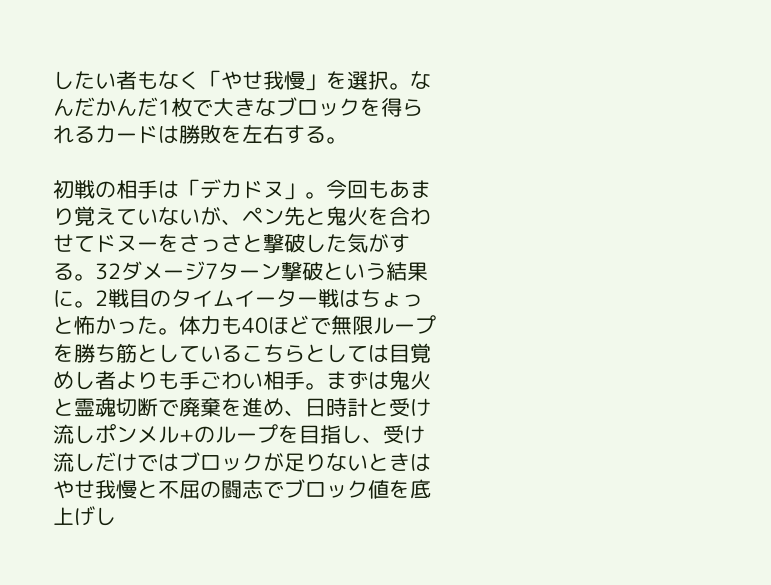したい者もなく「やせ我慢」を選択。なんだかんだ1枚で大きなブロックを得られるカードは勝敗を左右する。

初戦の相手は「デカドヌ」。今回もあまり覚えていないが、ペン先と鬼火を合わせてドヌーをさっさと撃破した気がする。32ダメージ7ターン撃破という結果に。2戦目のタイムイーター戦はちょっと怖かった。体力も40ほどで無限ループを勝ち筋としているこちらとしては目覚めし者よりも手ごわい相手。まずは鬼火と霊魂切断で廃棄を進め、日時計と受け流しポンメル+のループを目指し、受け流しだけではブロックが足りないときはやせ我慢と不屈の闘志でブロック値を底上げし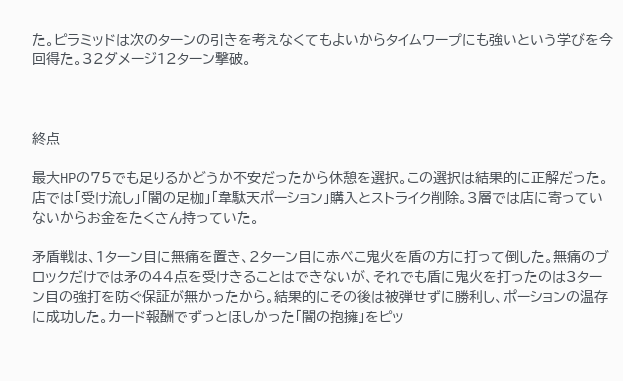た。ピラミッドは次のターンの引きを考えなくてもよいからタイムワープにも強いという学びを今回得た。32ダメージ12ターン撃破。



終点

最大HPの75でも足りるかどうか不安だったから休憩を選択。この選択は結果的に正解だった。店では「受け流し」「闇の足枷」「韋駄天ポーション」購入とストライク削除。3層では店に寄っていないからお金をたくさん持っていた。

矛盾戦は、1ターン目に無痛を置き、2ターン目に赤べこ鬼火を盾の方に打って倒した。無痛のブロックだけでは矛の44点を受けきることはできないが、それでも盾に鬼火を打ったのは3ターン目の強打を防ぐ保証が無かったから。結果的にその後は被弾せずに勝利し、ポーションの温存に成功した。カード報酬でずっとほしかった「闇の抱擁」をピッ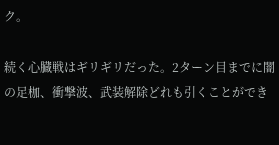ク。

続く心臓戦はギリギリだった。2ターン目までに闇の足枷、衝撃波、武装解除どれも引くことができ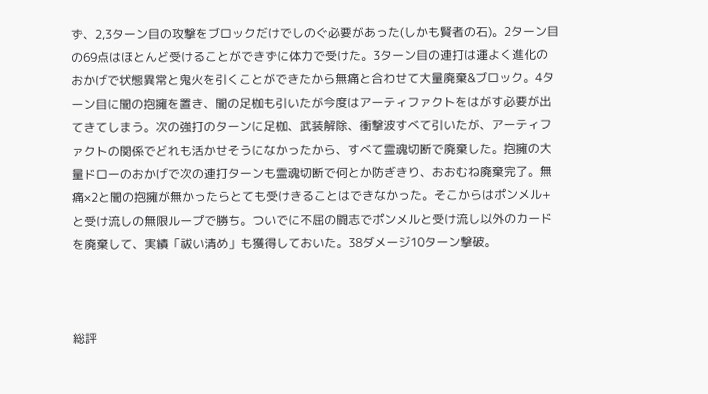ず、2,3ターン目の攻撃をブロックだけでしのぐ必要があった(しかも賢者の石)。2ターン目の69点はほとんど受けることができずに体力で受けた。3ターン目の連打は運よく進化のおかげで状態異常と鬼火を引くことができたから無痛と合わせて大量廃棄&ブロック。4ターン目に闇の抱擁を置き、闇の足枷も引いたが今度はアーティファクトをはがす必要が出てきてしまう。次の強打のターンに足枷、武装解除、衝撃波すべて引いたが、アーティファクトの関係でどれも活かせそうになかったから、すべて霊魂切断で廃棄した。抱擁の大量ドローのおかげで次の連打ターンも霊魂切断で何とか防ぎきり、おおむね廃棄完了。無痛×2と闇の抱擁が無かったらとても受けきることはできなかった。そこからはポンメル+と受け流しの無限ループで勝ち。ついでに不屈の闘志でポンメルと受け流し以外のカードを廃棄して、実績「祓い清め」も獲得しておいた。38ダメージ10ターン撃破。



総評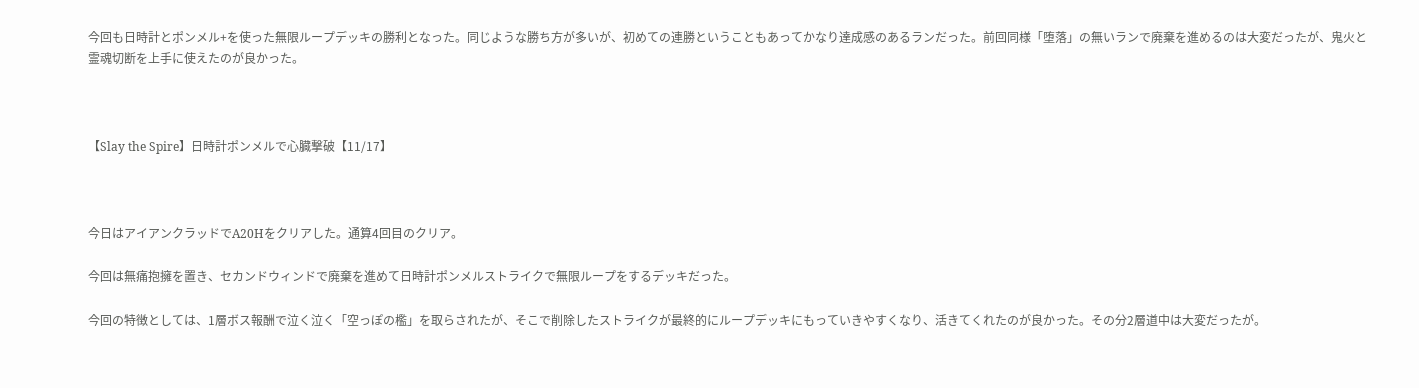今回も日時計とポンメル+を使った無限ループデッキの勝利となった。同じような勝ち方が多いが、初めての連勝ということもあってかなり達成感のあるランだった。前回同様「堕落」の無いランで廃棄を進めるのは大変だったが、鬼火と霊魂切断を上手に使えたのが良かった。



【Slay the Spire】日時計ポンメルで心臓撃破【11/17】



今日はアイアンクラッドでA20Hをクリアした。通算4回目のクリア。

今回は無痛抱擁を置き、セカンドウィンドで廃棄を進めて日時計ポンメルストライクで無限ループをするデッキだった。

今回の特徴としては、1層ボス報酬で泣く泣く「空っぽの檻」を取らされたが、そこで削除したストライクが最終的にループデッキにもっていきやすくなり、活きてくれたのが良かった。その分2層道中は大変だったが。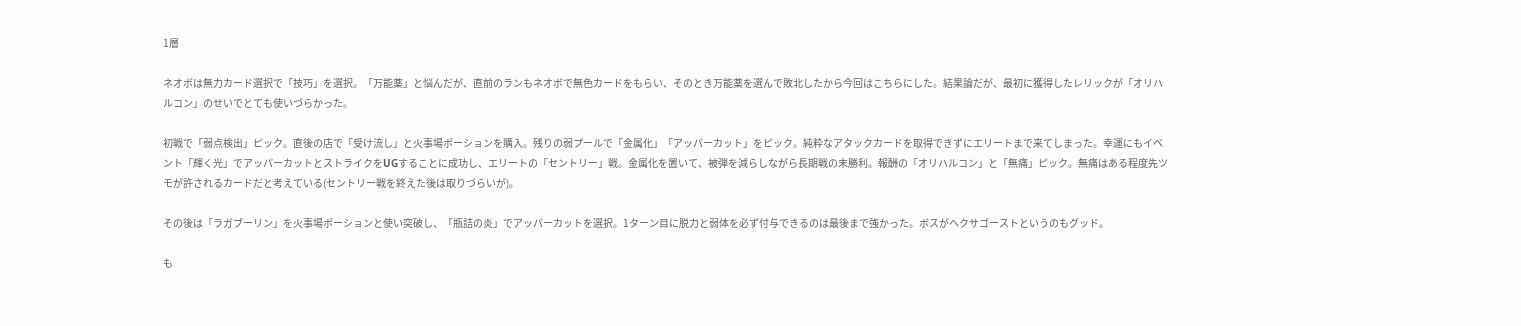1層

ネオボは無力カード選択で「技巧」を選択。「万能薬」と悩んだが、直前のランもネオボで無色カードをもらい、そのとき万能薬を選んで敗北したから今回はこちらにした。結果論だが、最初に獲得したレリックが「オリハルコン」のせいでとても使いづらかった。

初戦で「弱点検出」ピック。直後の店で「受け流し」と火事場ポーションを購入。残りの弱プールで「金属化」「アッパーカット」をピック。純粋なアタックカードを取得できずにエリートまで来てしまった。幸運にもイベント「輝く光」でアッパーカットとストライクをUGすることに成功し、エリートの「セントリー」戦。金属化を置いて、被弾を減らしながら長期戦の末勝利。報酬の「オリハルコン」と「無痛」ピック。無痛はある程度先ツモが許されるカードだと考えている(セントリー戦を終えた後は取りづらいが)。

その後は「ラガブーリン」を火事場ポーションと使い突破し、「瓶詰の炎」でアッパーカットを選択。1ターン目に脱力と弱体を必ず付与できるのは最後まで強かった。ボスがヘクサゴーストというのもグッド。

も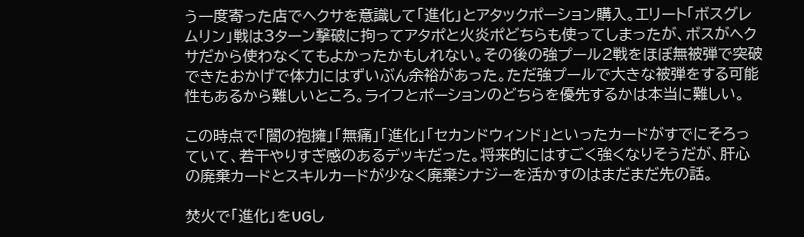う一度寄った店でヘクサを意識して「進化」とアタックポーション購入。エリート「ボスグレムリン」戦は3ターン撃破に拘ってアタポと火炎ポどちらも使ってしまったが、ボスがヘクサだから使わなくてもよかったかもしれない。その後の強プール2戦をほぼ無被弾で突破できたおかげで体力にはずいぶん余裕があった。ただ強プールで大きな被弾をする可能性もあるから難しいところ。ライフとポーションのどちらを優先するかは本当に難しい。

この時点で「闇の抱擁」「無痛」「進化」「セカンドウィンド」といったカードがすでにそろっていて、若干やりすぎ感のあるデッキだった。将来的にはすごく強くなりそうだが、肝心の廃棄カードとスキルカードが少なく廃棄シナジーを活かすのはまだまだ先の話。

焚火で「進化」をUGし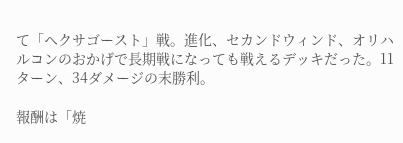て「ヘクサゴースト」戦。進化、セカンドウィンド、オリハルコンのおかげで長期戦になっても戦えるデッキだった。11ターン、34ダメージの末勝利。

報酬は「焼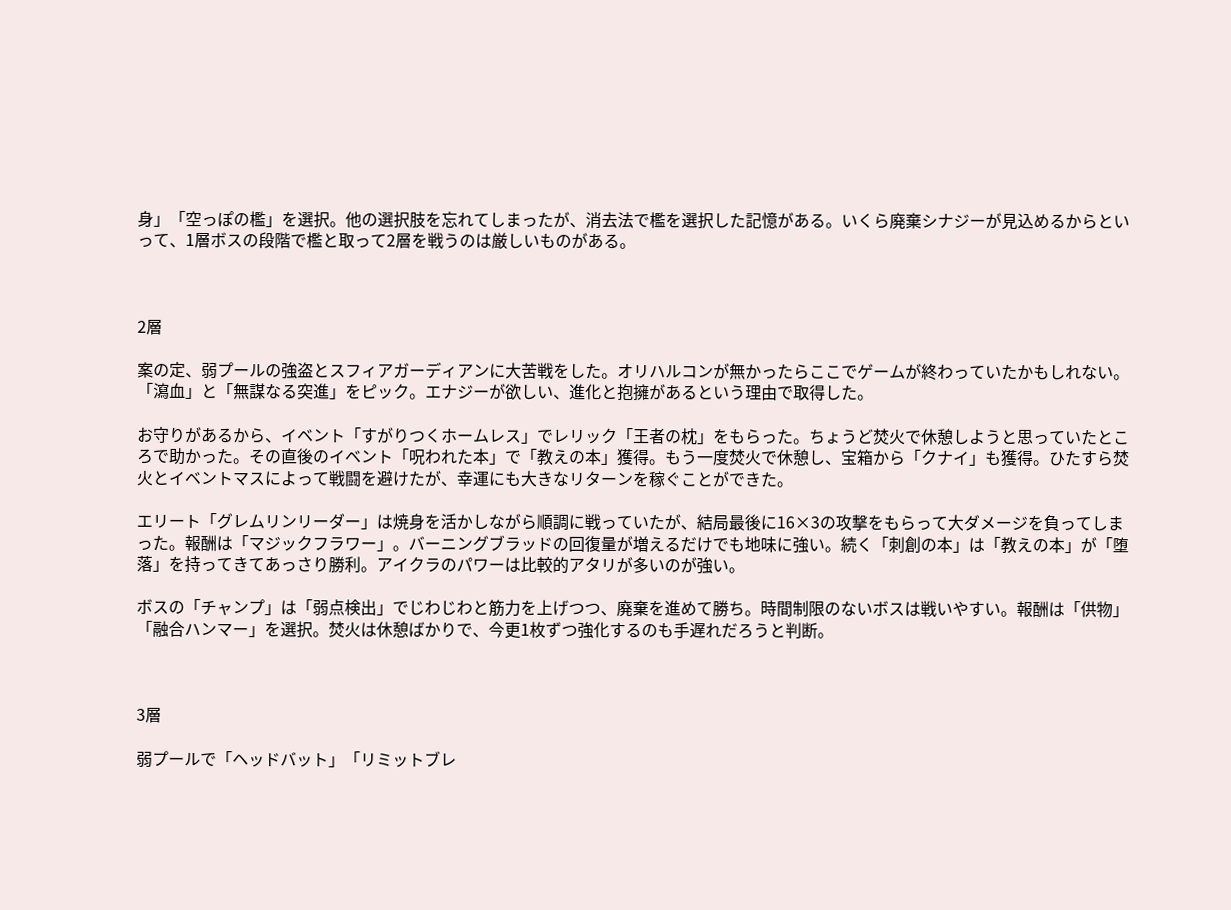身」「空っぽの檻」を選択。他の選択肢を忘れてしまったが、消去法で檻を選択した記憶がある。いくら廃棄シナジーが見込めるからといって、1層ボスの段階で檻と取って2層を戦うのは厳しいものがある。



2層

案の定、弱プールの強盗とスフィアガーディアンに大苦戦をした。オリハルコンが無かったらここでゲームが終わっていたかもしれない。「瀉血」と「無謀なる突進」をピック。エナジーが欲しい、進化と抱擁があるという理由で取得した。

お守りがあるから、イベント「すがりつくホームレス」でレリック「王者の枕」をもらった。ちょうど焚火で休憩しようと思っていたところで助かった。その直後のイベント「呪われた本」で「教えの本」獲得。もう一度焚火で休憩し、宝箱から「クナイ」も獲得。ひたすら焚火とイベントマスによって戦闘を避けたが、幸運にも大きなリターンを稼ぐことができた。

エリート「グレムリンリーダー」は焼身を活かしながら順調に戦っていたが、結局最後に16×3の攻撃をもらって大ダメージを負ってしまった。報酬は「マジックフラワー」。バーニングブラッドの回復量が増えるだけでも地味に強い。続く「刺創の本」は「教えの本」が「堕落」を持ってきてあっさり勝利。アイクラのパワーは比較的アタリが多いのが強い。

ボスの「チャンプ」は「弱点検出」でじわじわと筋力を上げつつ、廃棄を進めて勝ち。時間制限のないボスは戦いやすい。報酬は「供物」「融合ハンマー」を選択。焚火は休憩ばかりで、今更1枚ずつ強化するのも手遅れだろうと判断。



3層

弱プールで「ヘッドバット」「リミットブレ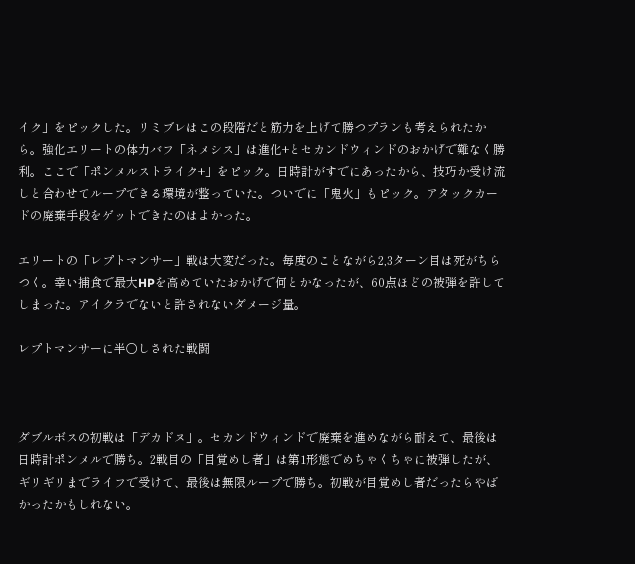イク」をピックした。リミブレはこの段階だと筋力を上げて勝つプランも考えられたから。強化エリートの体力バフ「ネメシス」は進化+とセカンドウィンドのおかげで難なく勝利。ここで「ポンメルストライク+」をピック。日時計がすでにあったから、技巧か受け流しと合わせてループできる環境が整っていた。ついでに「鬼火」もピック。アタックカードの廃棄手段をゲットできたのはよかった。

エリートの「レプトマンサー」戦は大変だった。毎度のことながら2,3ターン目は死がちらつく。幸い捕食で最大HPを高めていたおかげで何とかなったが、60点ほどの被弾を許してしまった。アイクラでないと許されないダメージ量。

レプトマンサーに半〇しされた戦闘



ダブルボスの初戦は「デカドヌ」。セカンドウィンドで廃棄を進めながら耐えて、最後は日時計ポンメルで勝ち。2戦目の「目覚めし者」は第1形態でめちゃくちゃに被弾したが、ギリギリまでライフで受けて、最後は無限ループで勝ち。初戦が目覚めし者だったらやばかったかもしれない。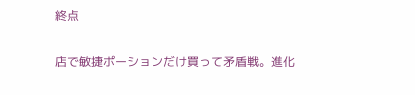終点

店で敏捷ポーションだけ買って矛盾戦。進化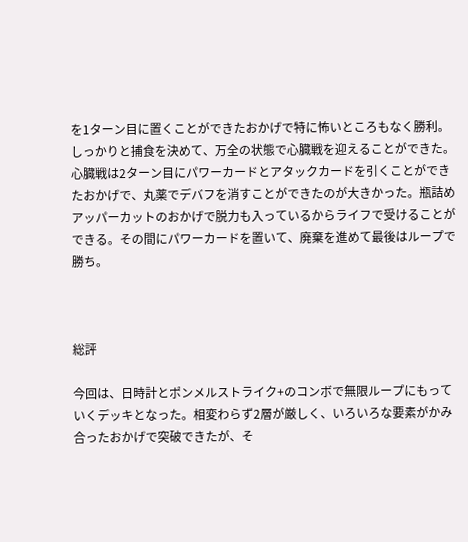を1ターン目に置くことができたおかげで特に怖いところもなく勝利。しっかりと捕食を決めて、万全の状態で心臓戦を迎えることができた。心臓戦は2ターン目にパワーカードとアタックカードを引くことができたおかげで、丸薬でデバフを消すことができたのが大きかった。瓶詰めアッパーカットのおかげで脱力も入っているからライフで受けることができる。その間にパワーカードを置いて、廃棄を進めて最後はループで勝ち。



総評

今回は、日時計とポンメルストライク+のコンボで無限ループにもっていくデッキとなった。相変わらず2層が厳しく、いろいろな要素がかみ合ったおかげで突破できたが、そ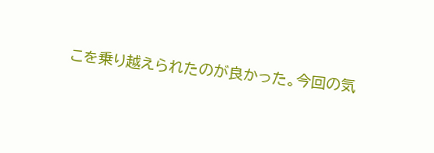こを乗り越えられたのが良かった。今回の気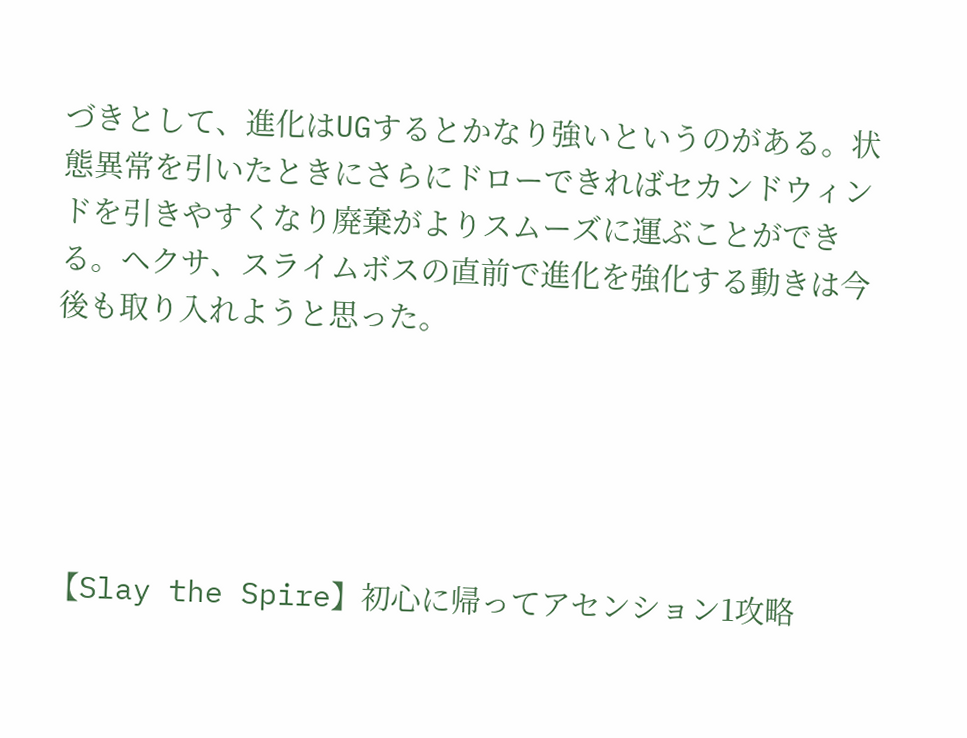づきとして、進化はUGするとかなり強いというのがある。状態異常を引いたときにさらにドローできればセカンドウィンドを引きやすくなり廃棄がよりスムーズに運ぶことができる。ヘクサ、スライムボスの直前で進化を強化する動きは今後も取り入れようと思った。





【Slay the Spire】初心に帰ってアセンション1攻略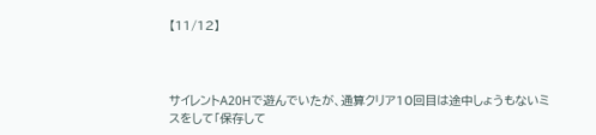【11/12】



サイレントA20Hで遊んでいたが、通算クリア10回目は途中しょうもないミスをして「保存して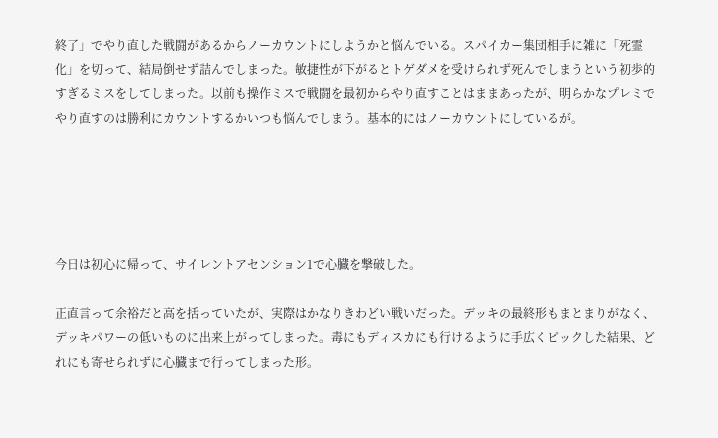終了」でやり直した戦闘があるからノーカウントにしようかと悩んでいる。スパイカー集団相手に雑に「死霊化」を切って、結局倒せず詰んでしまった。敏捷性が下がるとトゲダメを受けられず死んでしまうという初歩的すぎるミスをしてしまった。以前も操作ミスで戦闘を最初からやり直すことはままあったが、明らかなプレミでやり直すのは勝利にカウントするかいつも悩んでしまう。基本的にはノーカウントにしているが。





今日は初心に帰って、サイレントアセンション1で心臓を撃破した。

正直言って余裕だと高を括っていたが、実際はかなりきわどい戦いだった。デッキの最終形もまとまりがなく、デッキパワーの低いものに出来上がってしまった。毒にもディスカにも行けるように手広くピックした結果、どれにも寄せられずに心臓まで行ってしまった形。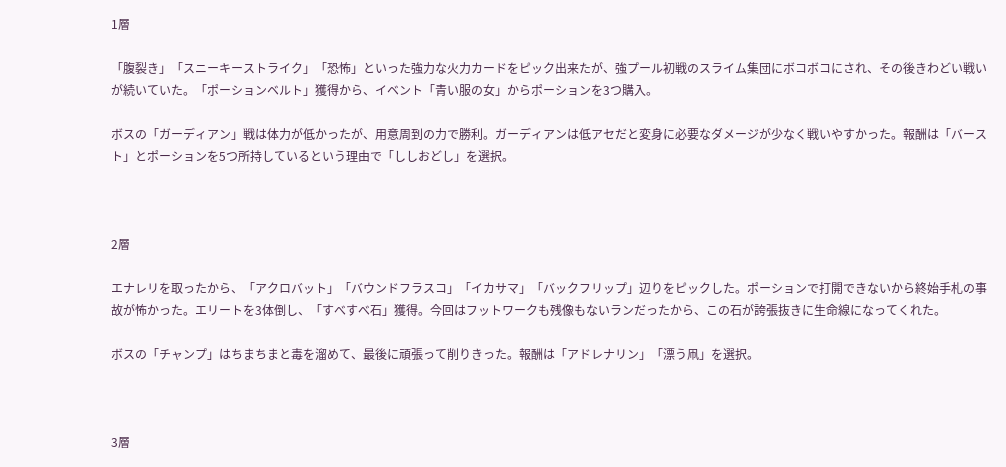1層

「腹裂き」「スニーキーストライク」「恐怖」といった強力な火力カードをピック出来たが、強プール初戦のスライム集団にボコボコにされ、その後きわどい戦いが続いていた。「ポーションベルト」獲得から、イベント「青い服の女」からポーションを3つ購入。

ボスの「ガーディアン」戦は体力が低かったが、用意周到の力で勝利。ガーディアンは低アセだと変身に必要なダメージが少なく戦いやすかった。報酬は「バースト」とポーションを5つ所持しているという理由で「ししおどし」を選択。



2層

エナレリを取ったから、「アクロバット」「バウンドフラスコ」「イカサマ」「バックフリップ」辺りをピックした。ポーションで打開できないから終始手札の事故が怖かった。エリートを3体倒し、「すべすべ石」獲得。今回はフットワークも残像もないランだったから、この石が誇張抜きに生命線になってくれた。

ボスの「チャンプ」はちまちまと毒を溜めて、最後に頑張って削りきった。報酬は「アドレナリン」「漂う凧」を選択。



3層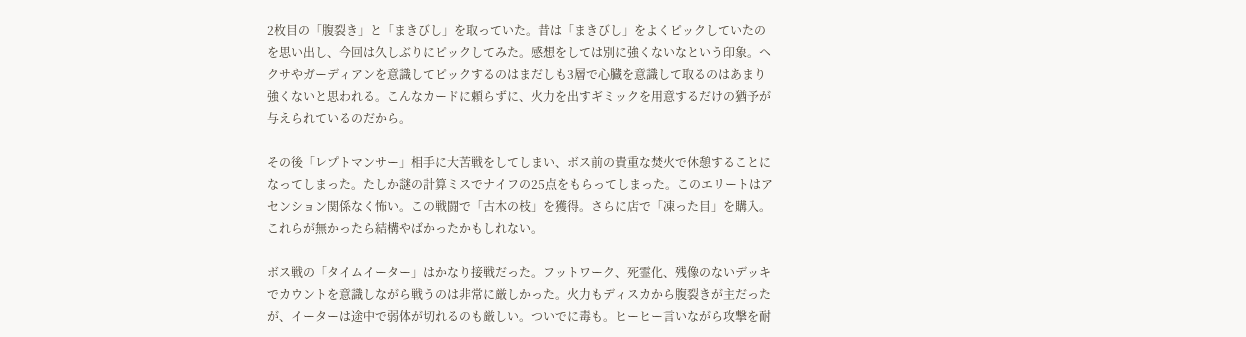2枚目の「腹裂き」と「まきびし」を取っていた。昔は「まきびし」をよくピックしていたのを思い出し、今回は久しぶりにピックしてみた。感想をしては別に強くないなという印象。ヘクサやガーディアンを意識してピックするのはまだしも3層で心臓を意識して取るのはあまり強くないと思われる。こんなカードに頼らずに、火力を出すギミックを用意するだけの猶予が与えられているのだから。

その後「レプトマンサー」相手に大苦戦をしてしまい、ボス前の貴重な焚火で休憩することになってしまった。たしか謎の計算ミスでナイフの25点をもらってしまった。このエリートはアセンション関係なく怖い。この戦闘で「古木の枝」を獲得。さらに店で「凍った目」を購入。これらが無かったら結構やばかったかもしれない。

ボス戦の「タイムイーター」はかなり接戦だった。フットワーク、死霊化、残像のないデッキでカウントを意識しながら戦うのは非常に厳しかった。火力もディスカから腹裂きが主だったが、イーターは途中で弱体が切れるのも厳しい。ついでに毒も。ヒーヒー言いながら攻撃を耐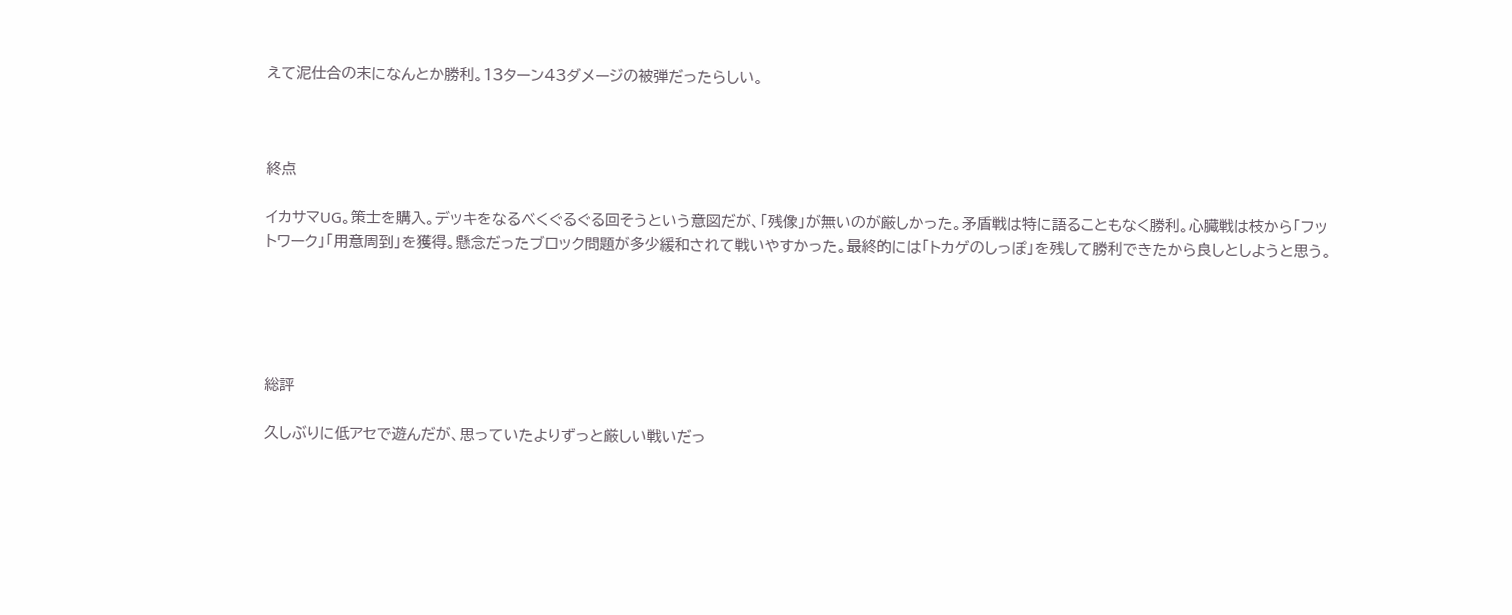えて泥仕合の末になんとか勝利。13ターン43ダメージの被弾だったらしい。



終点

イカサマUG。策士を購入。デッキをなるべくぐるぐる回そうという意図だが、「残像」が無いのが厳しかった。矛盾戦は特に語ることもなく勝利。心臓戦は枝から「フットワーク」「用意周到」を獲得。懸念だったブロック問題が多少緩和されて戦いやすかった。最終的には「トカゲのしっぽ」を残して勝利できたから良しとしようと思う。





総評

久しぶりに低アセで遊んだが、思っていたよりずっと厳しい戦いだっ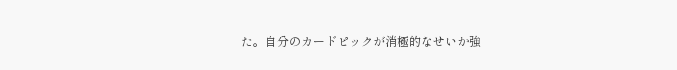た。自分のカードピックが消極的なせいか強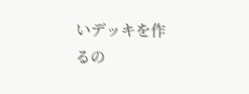いデッキを作るの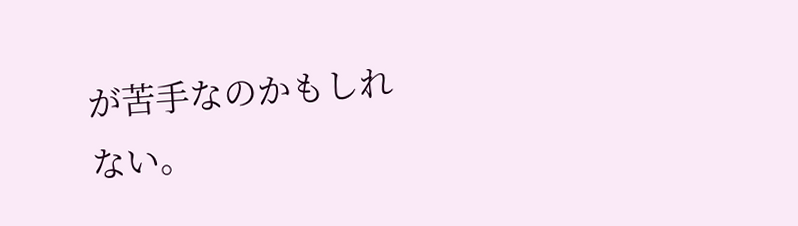が苦手なのかもしれない。